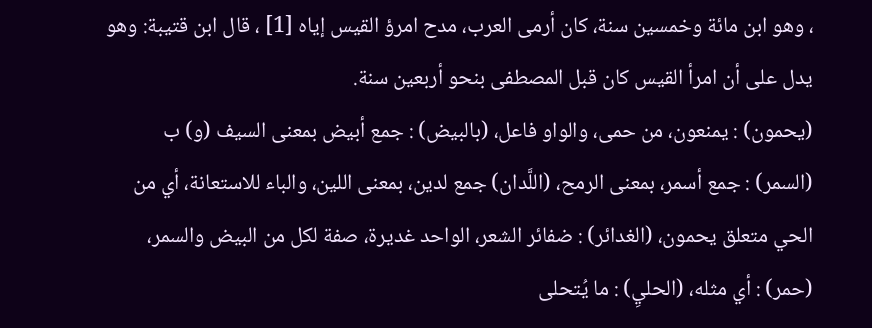، وهو ابن مائة وخمسين سنة، كان أرمى العرب، مدح امرؤ القيس إياه [1] ، قال ابن قتيبة: وهو يدل على أن امرأ القيس كان قبل المصطفى بنحو أربعين سنة.
(يحمون) : يمنعون، من حمى، والواو فاعل، (بالبيض) : جمع أبيض بمعنى السيف (و) ب (السمر) : جمع أسمر، بمعنى الرمح، (اللَّدان) جمع لدين، بمعنى اللين، والباء للاستعانة، أي من الحي متعلق يحمون، (الغدائر) : ضفائر الشعر، الواحد غديرة، صفة لكل من البيض والسمر، (حمر) : أي مثله، (الحليِ) : ما يُتحلى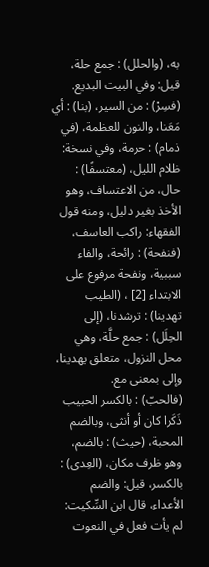به، (والحلل) : جمع حلة، قيل: وفي البيت البديع.
(فسِرْ) : من السير، (بنا) : أي مَعَنا، والنون للعظمة، (في ذمام) : حرمة، وفي نسخة: ظلام الليل، (معتسفًا) : حال، من الاعتساف، وهو الأخذ بغير دليل، ومنه قول الفقهاء: راكب العاسف، (فنفحة) : رائحة، والفاء سببية، ونفحة مرفوع على الابتداء [2] ، (الطيب تهدينا) : ترشدنا، (إلى الحِلَل) : جمع حلَّة، وهي محل النزول، متعلق يهدينا، وإلى بمعنى مع.
(فالحبّ) : بالكسر الحبيب ذَكَرا كان أو أنثى، وبالضم المحبة، (حيث) : بالضم، وهو ظرف مكان، (العِدى) : بالكسر، قيل: والضم الأعداء، قال ابن السِّكيت: لم يأت فعل في النعوت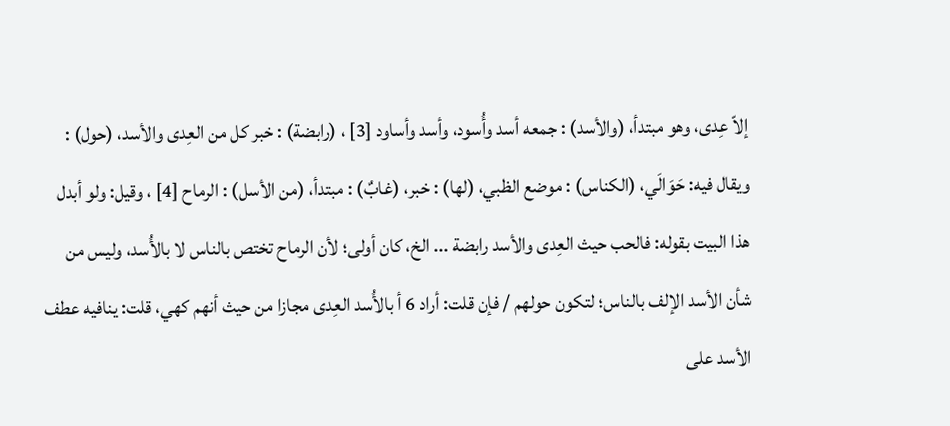إلاّ عِدى، وهو مبتدأ، (والأسد) : جمعه أسد وأُسود، وأسد وأساود [3] ، (رابضة) : خبر كل من العِدى والأسد، (حول) : ويقال فيه: حَوَالَي، (الكناس) : موضع الظبي، (لها) : خبر، (غابٌ) : مبتدأ، (من الأسل) : الرماح [4] ، وقيل: ولو أبدل هذا البيت بقوله: فالحب حيث العِدى والأسد رابضة ... الخ، كان أولى؛ لأن الرماح تختص بالناس لا بالأُسد، وليس من شأن الأسد الإلف بالناس؛ لتكون حولهم / فإن قلت: أراد 6 أ بالأُسد العِدى مجازا من حيث أنهم كهي، قلت: ينافيه عطف الأسد على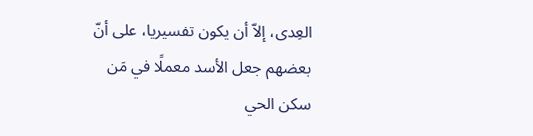العِدى، إلاّ أن يكون تفسيريا، على أنّ بعضهم جعل الأسد معملًا في مَن سكن الحي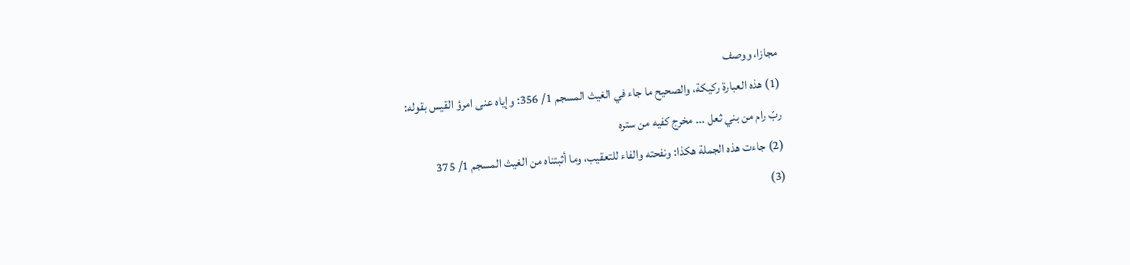مجازا، ووصف
(1) هذه العبارة ركيكة، والصحيح ما جاء في الغيث المسجم 1/ 356: وإياه عنى امرؤ القيس بقوله:
ربّ رام من بني ثعل ... مخرج كفيه من ستره
(2) جاءت هذه الجملة هكذا: ونفحته والفاء للتعقيب، وما أثبتناه من الغيث المسجم 1/ 375
(3)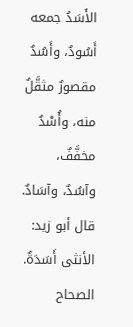الأَسَدُ جمعه أَسُودٌ، وأَسُدٌ مقصورٌ مثقَّلٌ منه، وأُسْدٌ مخفَّفٌ، وآسُدٌ، وآسَادٌ. قال أبو زيد: الأنثى أَسَدَةٌ. الصحاح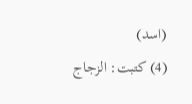(اسد)
(4) كتبت: الزجاج